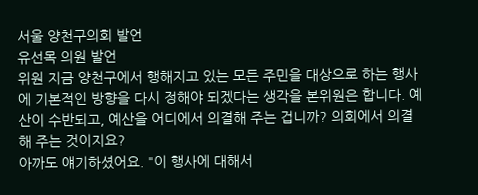서울 양천구의회 발언
유선목 의원 발언
위원 지금 양천구에서 행해지고 있는 모든 주민을 대상으로 하는 행사에 기본적인 방향을 다시 정해야 되겠다는 생각을 본위원은 합니다. 예산이 수반되고, 예산을 어디에서 의결해 주는 겁니까? 의회에서 의결해 주는 것이지요?
아까도 얘기하셨어요. "이 행사에 대해서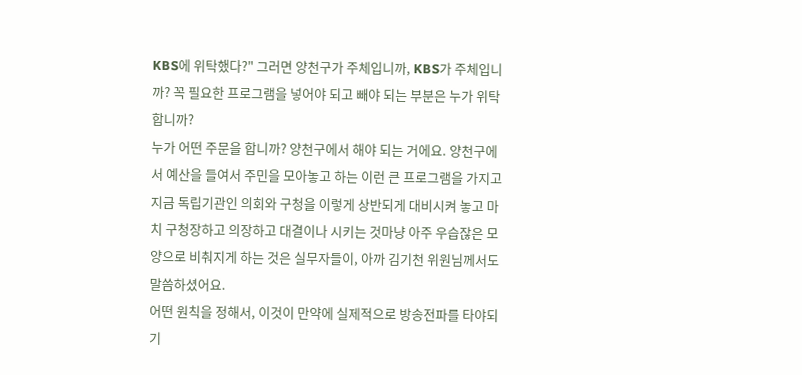KBS에 위탁했다?" 그러면 양천구가 주체입니까, KBS가 주체입니까? 꼭 필요한 프로그램을 넣어야 되고 빼야 되는 부분은 누가 위탁합니까?
누가 어떤 주문을 합니까? 양천구에서 해야 되는 거에요. 양천구에서 예산을 들여서 주민을 모아놓고 하는 이런 큰 프로그램을 가지고 지금 독립기관인 의회와 구청을 이렇게 상반되게 대비시켜 놓고 마치 구청장하고 의장하고 대결이나 시키는 것마냥 아주 우습잖은 모양으로 비춰지게 하는 것은 실무자들이, 아까 김기천 위원님께서도 말씀하셨어요.
어떤 원칙을 정해서, 이것이 만약에 실제적으로 방송전파를 타야되기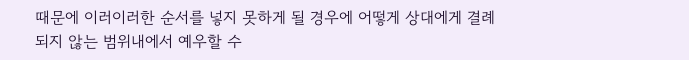때문에 이러이러한 순서를 넣지 못하게 될 경우에 어떻게 상대에게 결례되지 않는 범위내에서 예우할 수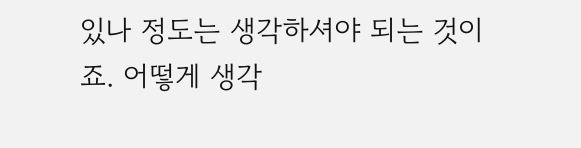있나 정도는 생각하셔야 되는 것이죠. 어떻게 생각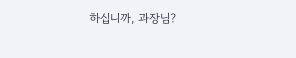하십니까, 과장님?